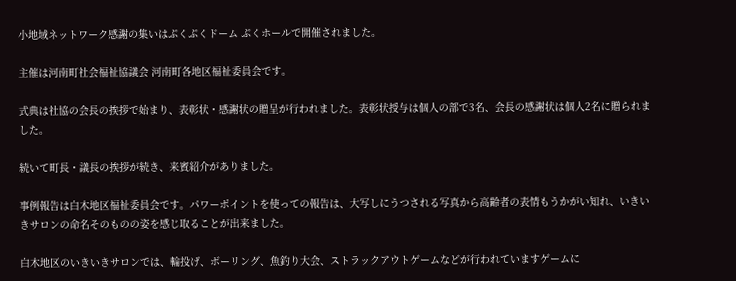小地域ネットワーク感謝の集いはぷくぷくドーム ぷくホールで開催されました。

主催は河南町社会福祉協議会 河南町各地区福祉委員会です。

式典は社協の会長の挨拶で始まり、表彰状・感謝状の贈呈が行われました。表彰状授与は個人の部で3名、会長の感謝状は個人2名に贈られました。

続いて町長・議長の挨拶が続き、来賓紹介がありました。

事例報告は白木地区福祉委員会です。パワーポイントを使っての報告は、大写しにうつされる写真から高齢者の表情もうかがい知れ、いきいきサロンの命名そのものの姿を感じ取ることが出来ました。

白木地区のいきいきサロンでは、輪投げ、ボーリング、魚釣り大会、ストラックアウトゲームなどが行われていますゲームに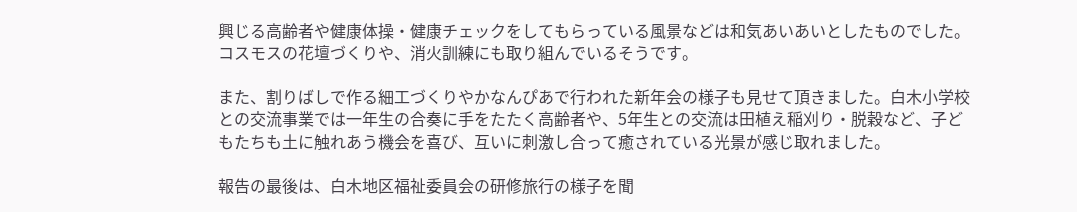興じる高齢者や健康体操・健康チェックをしてもらっている風景などは和気あいあいとしたものでした。コスモスの花壇づくりや、消火訓練にも取り組んでいるそうです。

また、割りばしで作る細工づくりやかなんぴあで行われた新年会の様子も見せて頂きました。白木小学校との交流事業では一年生の合奏に手をたたく高齢者や、5年生との交流は田植え稲刈り・脱穀など、子どもたちも土に触れあう機会を喜び、互いに刺激し合って癒されている光景が感じ取れました。

報告の最後は、白木地区福祉委員会の研修旅行の様子を聞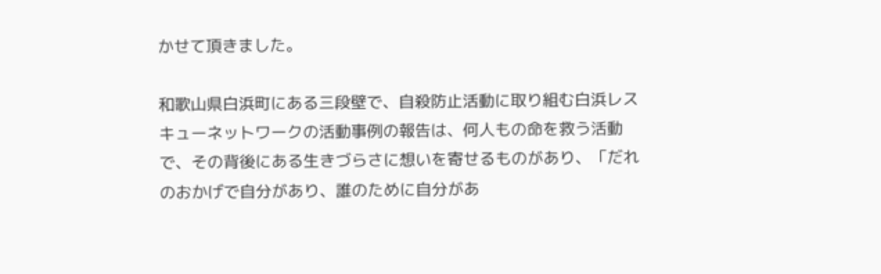かせて頂きました。

和歌山県白浜町にある三段壁で、自殺防止活動に取り組む白浜レスキューネットワークの活動事例の報告は、何人もの命を救う活動で、その背後にある生きづらさに想いを寄せるものがあり、「だれのおかげで自分があり、誰のために自分があ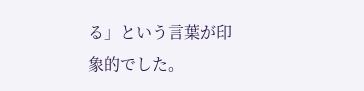る」という言葉が印象的でした。